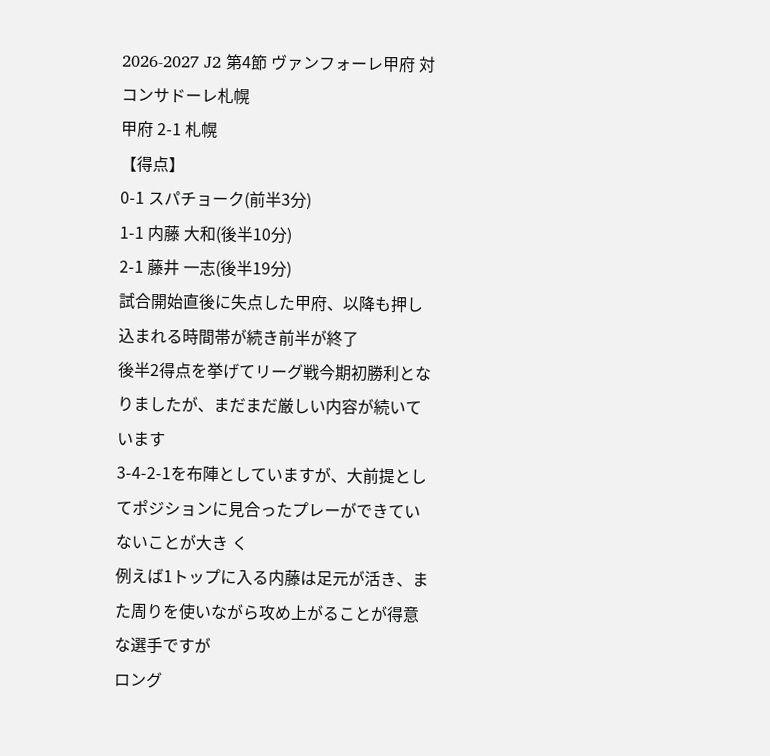2026-2027 J2 第4節 ヴァンフォーレ甲府 対 コンサドーレ札幌
甲府 2-1 札幌
【得点】
0-1 スパチョーク(前半3分)
1-1 内藤 大和(後半10分)
2-1 藤井 一志(後半19分)
試合開始直後に失点した甲府、以降も押し込まれる時間帯が続き前半が終了
後半2得点を挙げてリーグ戦今期初勝利となりましたが、まだまだ厳しい内容が続いています
3-4-2-1を布陣としていますが、大前提としてポジションに見合ったプレーができていないことが大き く
例えば1トップに入る内藤は足元が活き、また周りを使いながら攻め上がることが得意な選手ですが
ロング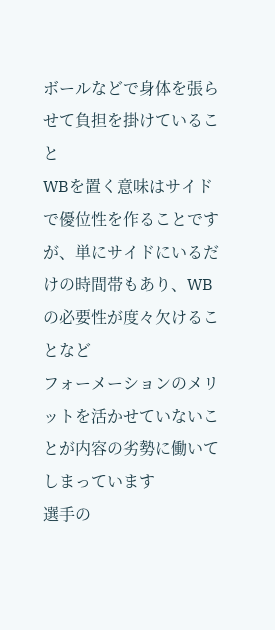ボールなどで身体を張らせて負担を掛けていること
WBを置く意味はサイドで優位性を作ることですが、単にサイドにいるだけの時間帯もあり、WBの必要性が度々欠けることなど
フォーメーションのメリットを活かせていないことが内容の劣勢に働いてしまっています
選手の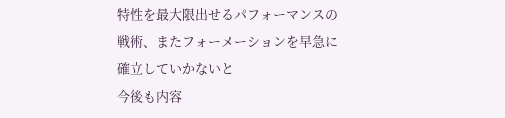特性を最大限出せるパフォーマンスの戦術、またフォーメーションを早急に確立していかないと
今後も内容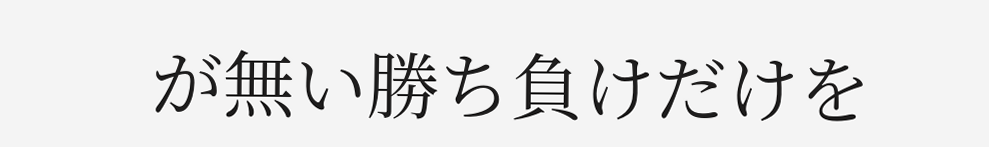が無い勝ち負けだけを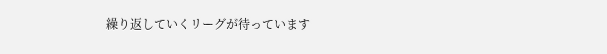繰り返していくリーグが待っています